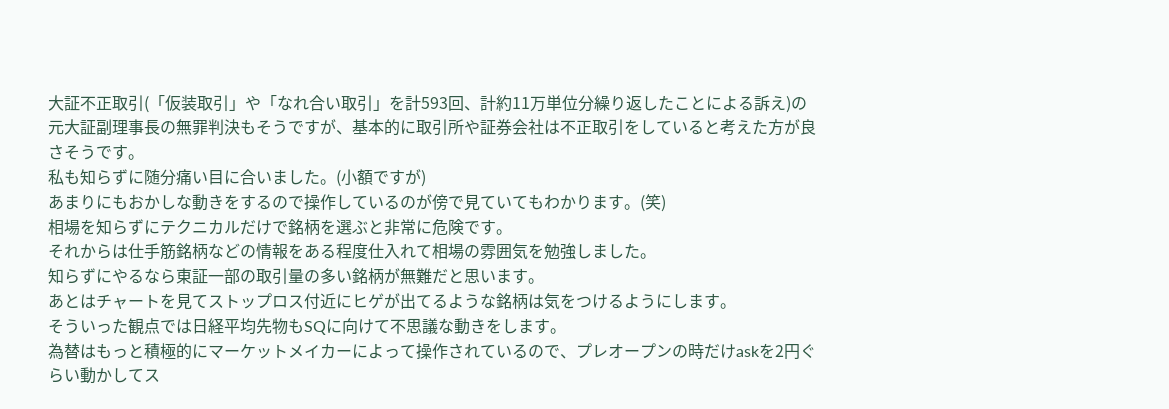大証不正取引(「仮装取引」や「なれ合い取引」を計593回、計約11万単位分繰り返したことによる訴え)の元大証副理事長の無罪判決もそうですが、基本的に取引所や証券会社は不正取引をしていると考えた方が良さそうです。
私も知らずに随分痛い目に合いました。(小額ですが)
あまりにもおかしな動きをするので操作しているのが傍で見ていてもわかります。(笑)
相場を知らずにテクニカルだけで銘柄を選ぶと非常に危険です。
それからは仕手筋銘柄などの情報をある程度仕入れて相場の雰囲気を勉強しました。
知らずにやるなら東証一部の取引量の多い銘柄が無難だと思います。
あとはチャートを見てストップロス付近にヒゲが出てるような銘柄は気をつけるようにします。
そういった観点では日経平均先物もSQに向けて不思議な動きをします。
為替はもっと積極的にマーケットメイカーによって操作されているので、プレオープンの時だけaskを2円ぐらい動かしてス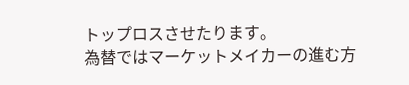トップロスさせたります。
為替ではマーケットメイカーの進む方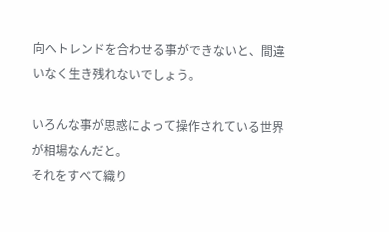向へトレンドを合わせる事ができないと、間違いなく生き残れないでしょう。

いろんな事が思惑によって操作されている世界が相場なんだと。
それをすべて織り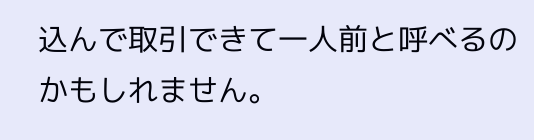込んで取引できて一人前と呼べるのかもしれません。